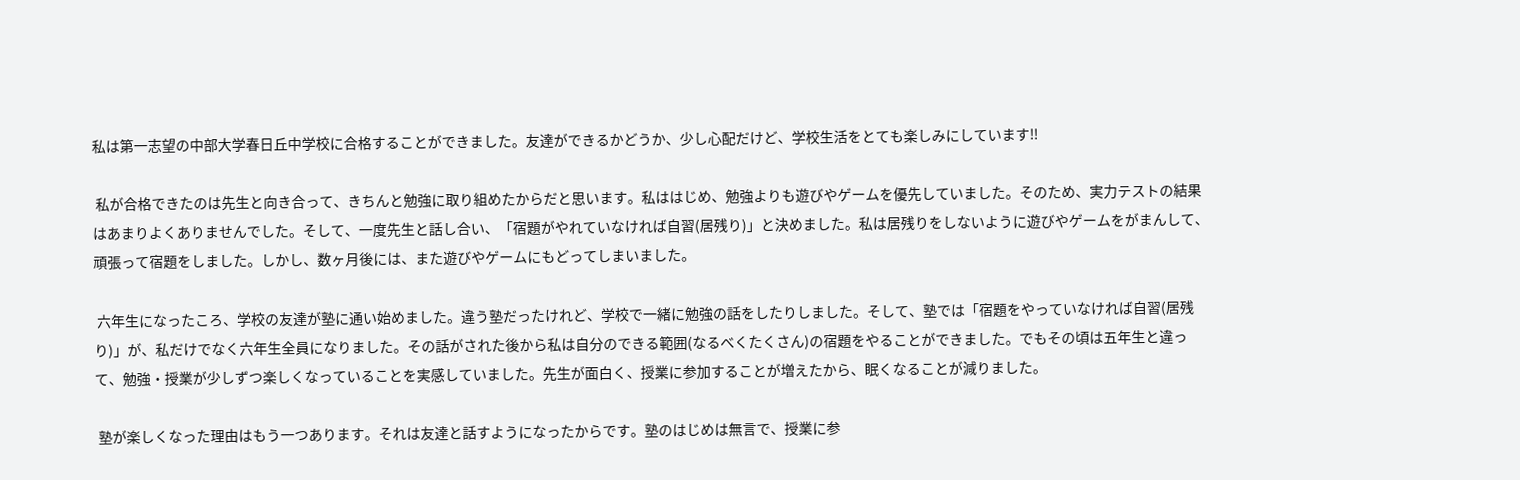私は第一志望の中部大学春日丘中学校に合格することができました。友達ができるかどうか、少し心配だけど、学校生活をとても楽しみにしています‼

 私が合格できたのは先生と向き合って、きちんと勉強に取り組めたからだと思います。私ははじめ、勉強よりも遊びやゲームを優先していました。そのため、実力テストの結果はあまりよくありませんでした。そして、一度先生と話し合い、「宿題がやれていなければ自習(居残り)」と決めました。私は居残りをしないように遊びやゲームをがまんして、頑張って宿題をしました。しかし、数ヶ月後には、また遊びやゲームにもどってしまいました。

 六年生になったころ、学校の友達が塾に通い始めました。違う塾だったけれど、学校で一緒に勉強の話をしたりしました。そして、塾では「宿題をやっていなければ自習(居残り)」が、私だけでなく六年生全員になりました。その話がされた後から私は自分のできる範囲(なるべくたくさん)の宿題をやることができました。でもその頃は五年生と違って、勉強・授業が少しずつ楽しくなっていることを実感していました。先生が面白く、授業に参加することが増えたから、眠くなることが減りました。

 塾が楽しくなった理由はもう一つあります。それは友達と話すようになったからです。塾のはじめは無言で、授業に参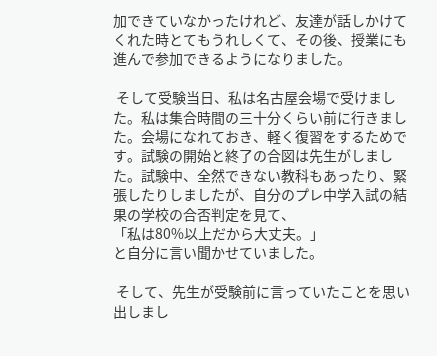加できていなかったけれど、友達が話しかけてくれた時とてもうれしくて、その後、授業にも進んで参加できるようになりました。

 そして受験当日、私は名古屋会場で受けました。私は集合時間の三十分くらい前に行きました。会場になれておき、軽く復習をするためです。試験の開始と終了の合図は先生がしました。試験中、全然できない教科もあったり、緊張したりしましたが、自分のプレ中学入試の結果の学校の合否判定を見て、
「私は80%以上だから大丈夫。」
と自分に言い聞かせていました。

 そして、先生が受験前に言っていたことを思い出しまし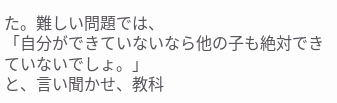た。難しい問題では、
「自分ができていないなら他の子も絶対できていないでしょ。」
と、言い聞かせ、教科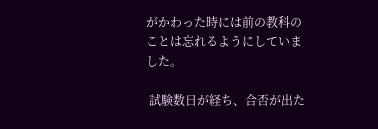がかわった時には前の教科のことは忘れるようにしていました。

 試験数日が経ち、合否が出た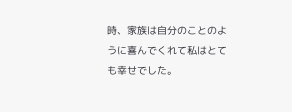時、家族は自分のことのように喜んでくれて私はとても幸せでした。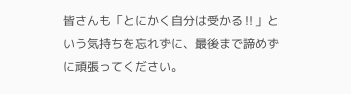皆さんも「とにかく自分は受かる‼」という気持ちを忘れずに、最後まで諦めずに頑張ってください。